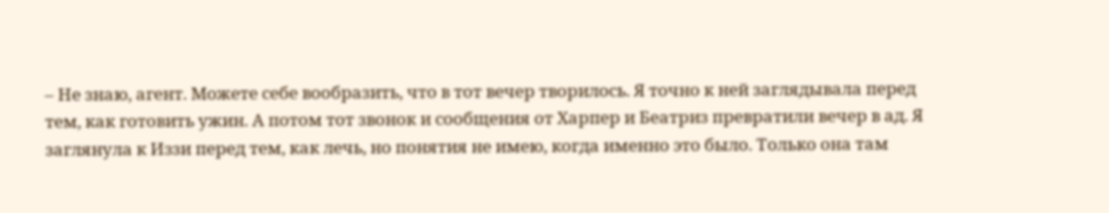– Не знаю, агент. Можете себе вообразить, что в тот вечер творилось. Я точно к ней заглядывала перед тем, как готовить ужин. А потом тот звонок и сообщения от Харпер и Беатриз превратили вечер в ад. Я заглянула к Иззи перед тем, как лечь, но понятия не имею, когда именно это было. Только она там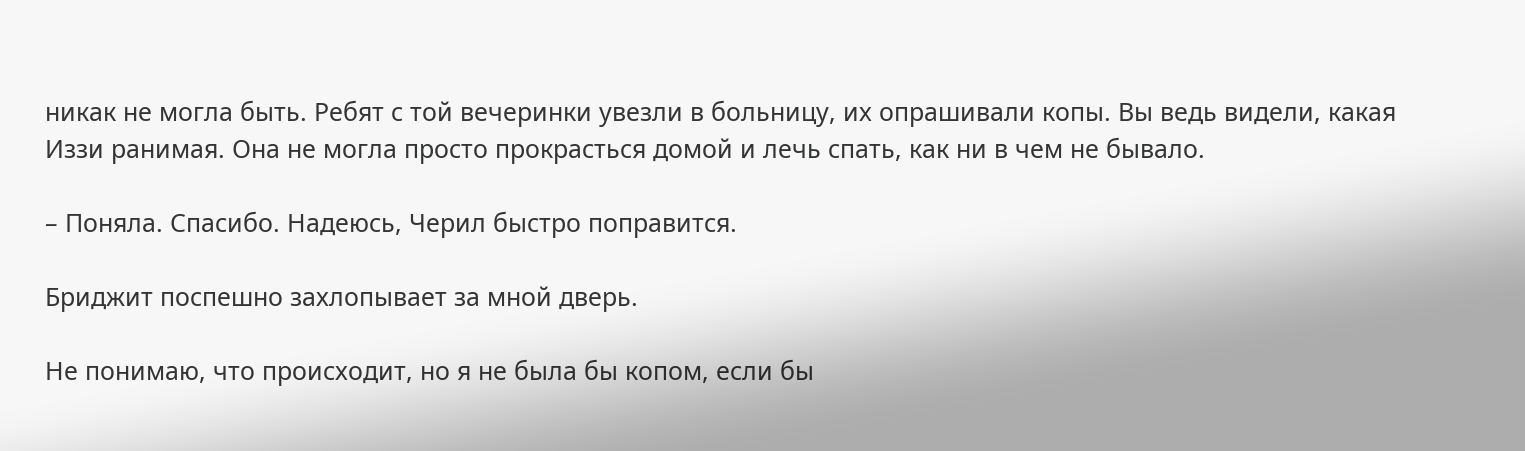никак не могла быть. Ребят с той вечеринки увезли в больницу, их опрашивали копы. Вы ведь видели, какая Иззи ранимая. Она не могла просто прокрасться домой и лечь спать, как ни в чем не бывало.

– Поняла. Спасибо. Надеюсь, Черил быстро поправится.

Бриджит поспешно захлопывает за мной дверь.

Не понимаю, что происходит, но я не была бы копом, если бы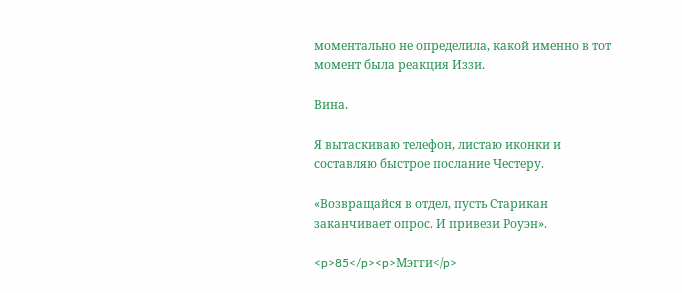моментально не определила, какой именно в тот момент была реакция Иззи.

Вина.

Я вытаскиваю телефон, листаю иконки и составляю быстрое послание Честеру.

«Возвращайся в отдел, пусть Старикан заканчивает опрос. И привези Роуэн».

<p>85</p><p>Мэгги</p>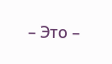– Это –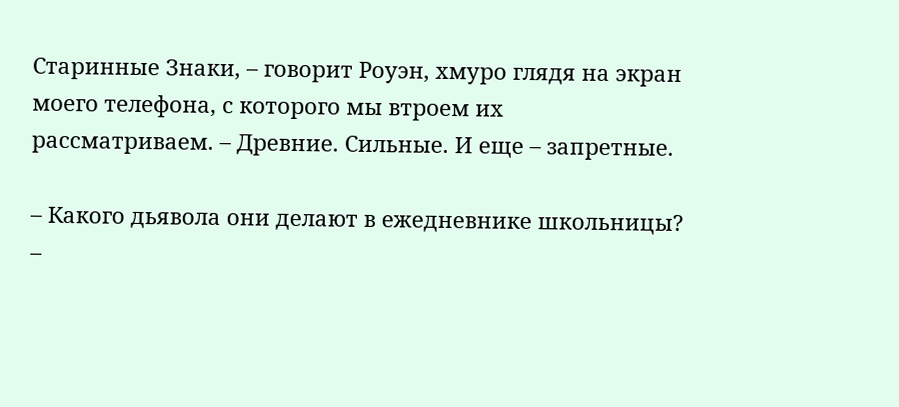Старинные Знаки, – говорит Роуэн, хмуро глядя на экран моего телефона, с которого мы втроем их рассматриваем. – Древние. Сильные. И еще – запретные.

– Какого дьявола они делают в ежедневнике школьницы? –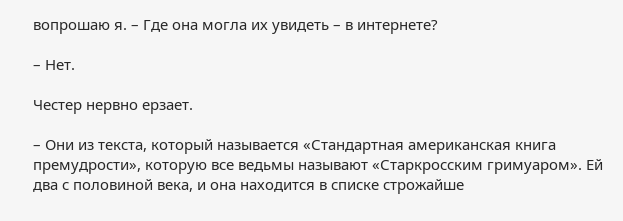вопрошаю я. – Где она могла их увидеть – в интернете?

– Нет.

Честер нервно ерзает.

– Они из текста, который называется «Стандартная американская книга премудрости», которую все ведьмы называют «Старкросским гримуаром». Ей два с половиной века, и она находится в списке строжайше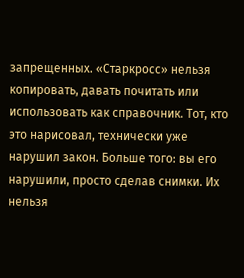запрещенных. «Старкросс» нельзя копировать, давать почитать или использовать как справочник. Тот, кто это нарисовал, технически уже нарушил закон. Больше того: вы его нарушили, просто сделав снимки. Их нельзя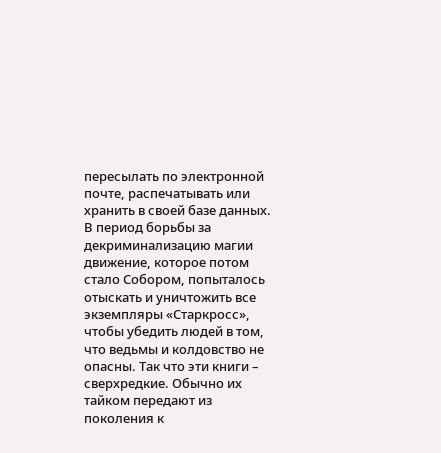пересылать по электронной почте, распечатывать или хранить в своей базе данных. В период борьбы за декриминализацию магии движение, которое потом стало Собором, попыталось отыскать и уничтожить все экземпляры «Старкросс», чтобы убедить людей в том, что ведьмы и колдовство не опасны. Так что эти книги – сверхредкие. Обычно их тайком передают из поколения к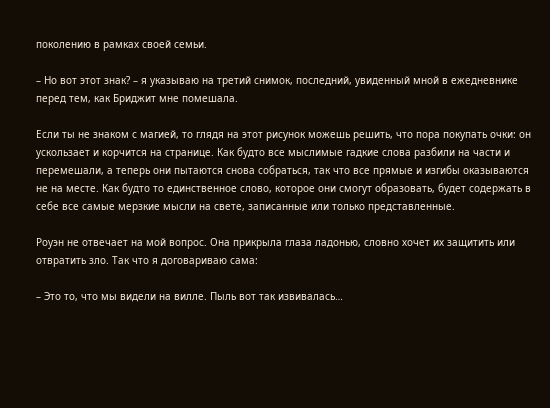поколению в рамках своей семьи.

– Но вот этот знак? – я указываю на третий снимок, последний, увиденный мной в ежедневнике перед тем, как Бриджит мне помешала.

Если ты не знаком с магией, то глядя на этот рисунок можешь решить, что пора покупать очки: он ускользает и корчится на странице. Как будто все мыслимые гадкие слова разбили на части и перемешали, а теперь они пытаются снова собраться, так что все прямые и изгибы оказываются не на месте. Как будто то единственное слово, которое они смогут образовать, будет содержать в себе все самые мерзкие мысли на свете, записанные или только представленные.

Роуэн не отвечает на мой вопрос. Она прикрыла глаза ладонью, словно хочет их защитить или отвратить зло. Так что я договариваю сама:

– Это то, что мы видели на вилле. Пыль вот так извивалась…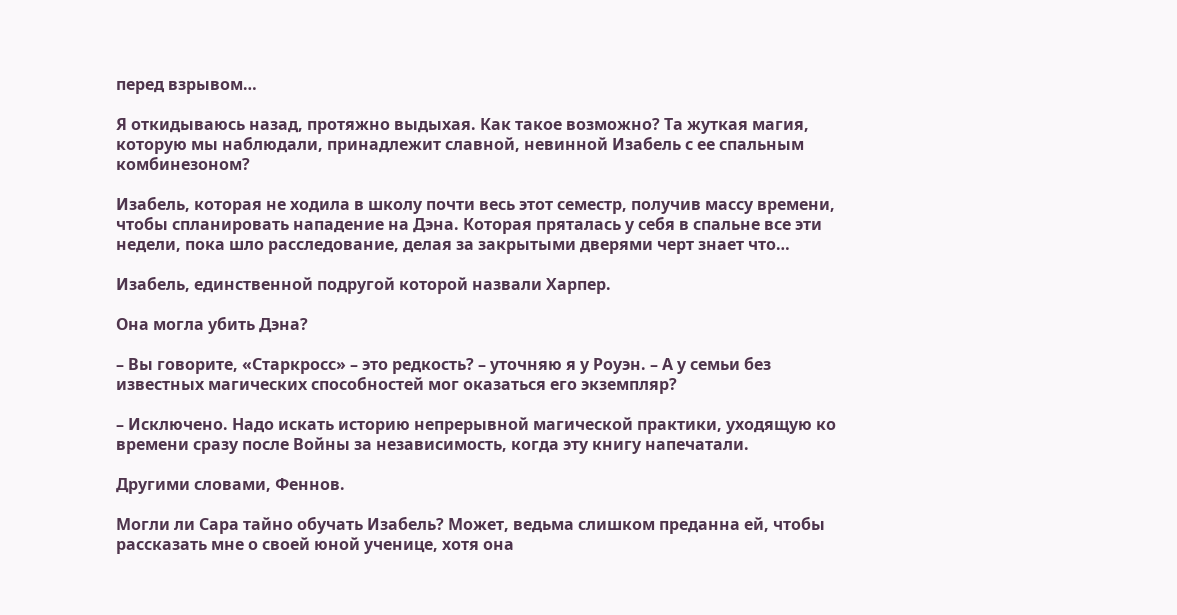перед взрывом…

Я откидываюсь назад, протяжно выдыхая. Как такое возможно? Та жуткая магия, которую мы наблюдали, принадлежит славной, невинной Изабель с ее спальным комбинезоном?

Изабель, которая не ходила в школу почти весь этот семестр, получив массу времени, чтобы спланировать нападение на Дэна. Которая пряталась у себя в спальне все эти недели, пока шло расследование, делая за закрытыми дверями черт знает что…

Изабель, единственной подругой которой назвали Харпер.

Она могла убить Дэна?

– Вы говорите, «Старкросс» – это редкость? – уточняю я у Роуэн. – А у семьи без известных магических способностей мог оказаться его экземпляр?

– Исключено. Надо искать историю непрерывной магической практики, уходящую ко времени сразу после Войны за независимость, когда эту книгу напечатали.

Другими словами, Феннов.

Могли ли Сара тайно обучать Изабель? Может, ведьма слишком преданна ей, чтобы рассказать мне о своей юной ученице, хотя она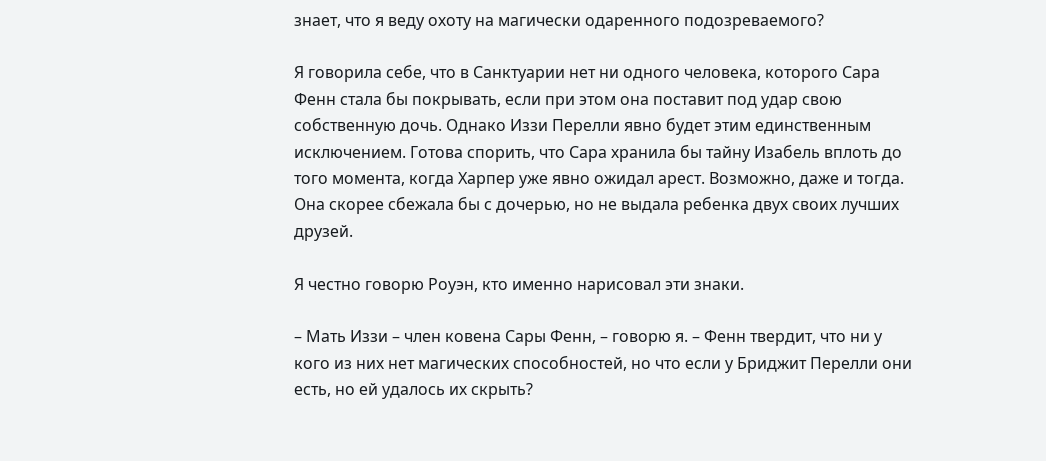знает, что я веду охоту на магически одаренного подозреваемого?

Я говорила себе, что в Санктуарии нет ни одного человека, которого Сара Фенн стала бы покрывать, если при этом она поставит под удар свою собственную дочь. Однако Иззи Перелли явно будет этим единственным исключением. Готова спорить, что Сара хранила бы тайну Изабель вплоть до того момента, когда Харпер уже явно ожидал арест. Возможно, даже и тогда. Она скорее сбежала бы с дочерью, но не выдала ребенка двух своих лучших друзей.

Я честно говорю Роуэн, кто именно нарисовал эти знаки.

– Мать Иззи – член ковена Сары Фенн, – говорю я. – Фенн твердит, что ни у кого из них нет магических способностей, но что если у Бриджит Перелли они есть, но ей удалось их скрыть?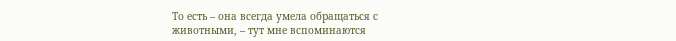То есть – она всегда умела обращаться с животными, – тут мне вспоминаются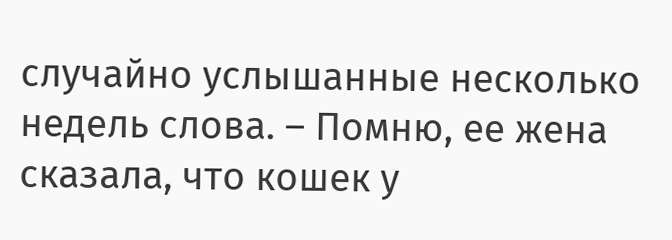случайно услышанные несколько недель слова. – Помню, ее жена сказала, что кошек у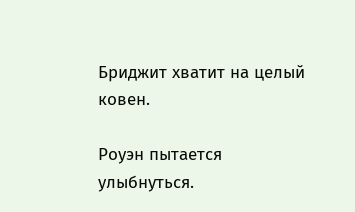Бриджит хватит на целый ковен.

Роуэн пытается улыбнуться.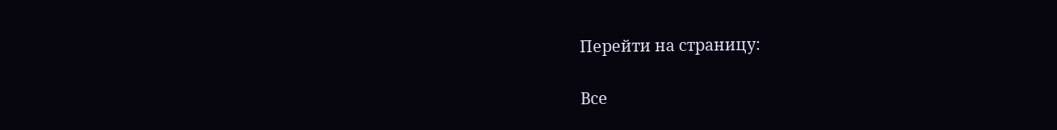Перейти на страницу:

Все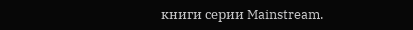книги серии Mainstream.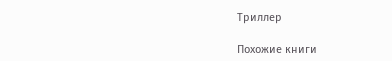Триллер

Похожие книги